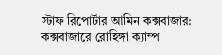স্টাফ রিপোর্টার আমিন কক্সবাজার:
কক্সবাজারে রোহিঙ্গা ক্যাম্প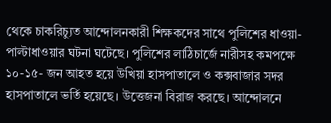থেকে চাকরিচ্যুত আন্দোলনকারী শিক্ষকদের সাথে পুলিশের ধাওয়া-পাল্টাধাওয়ার ঘটনা ঘটেছে। পুলিশের লাঠিচার্জে নারীসহ কমপক্ষে ১০-১৫- জন আহত হয়ে উখিয়া হাসপাতালে ও কক্সবাজার সদর হাসপাতালে ভর্তি হয়েছে। উত্তেজনা বিরাজ করছে। আন্দোলনে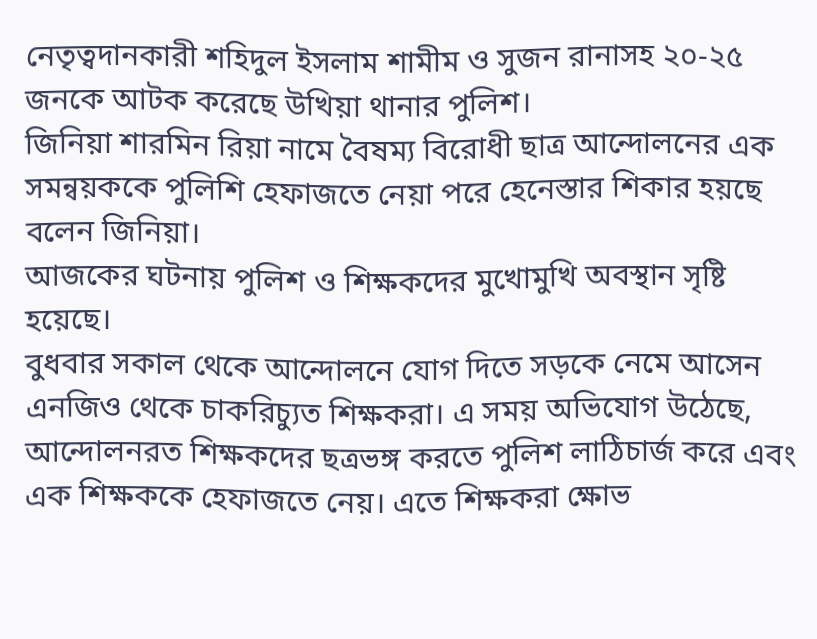নেতৃত্বদানকারী শহিদুল ইসলাম শামীম ও সুজন রানাসহ ২০-২৫ জনকে আটক করেছে উখিয়া থানার পুলিশ।
জিনিয়া শারমিন রিয়া নামে বৈষম্য বিরোধী ছাত্র আন্দোলনের এক সমন্বয়ককে পুলিশি হেফাজতে নেয়া পরে হেনেস্তার শিকার হয়ছে বলেন জিনিয়া।
আজকের ঘটনায় পুলিশ ও শিক্ষকদের মুখোমুখি অবস্থান সৃষ্টি হয়েছে।
বুধবার সকাল থেকে আন্দোলনে যোগ দিতে সড়কে নেমে আসেন এনজিও থেকে চাকরিচ্যুত শিক্ষকরা। এ সময় অভিযোগ উঠেছে, আন্দোলনরত শিক্ষকদের ছত্রভঙ্গ করতে পুলিশ লাঠিচার্জ করে এবং এক শিক্ষককে হেফাজতে নেয়। এতে শিক্ষকরা ক্ষোভ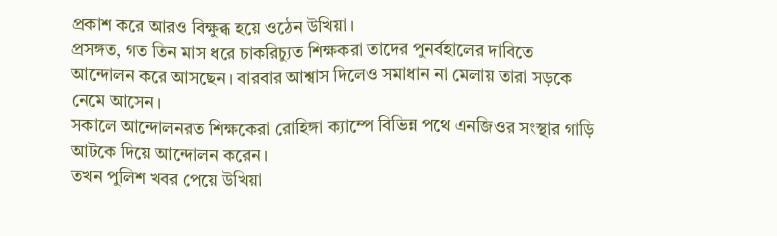প্রকাশ করে আরও বিক্ষুব্ধ হয়ে ওঠেন উখিয়া।
প্রসঙ্গত, গত তিন মাস ধরে চাকরিচ্যুত শিক্ষকরা তাদের পুনর্বহালের দাবিতে আন্দোলন করে আসছেন। বারবার আশ্বাস দিলেও সমাধান না মেলায় তারা সড়কে নেমে আসেন।
সকালে আন্দোলনরত শিক্ষকেরা রোহিঙ্গা ক্যাম্পে বিভিন্ন পথে এনজিওর সংস্থার গাড়ি আটকে দিয়ে আন্দোলন করেন।
তখন পুলিশ খবর পেয়ে উখিয়া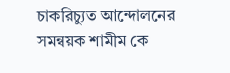চাকরিচ্যুত আন্দোলনের সমন্বয়ক শামীম কে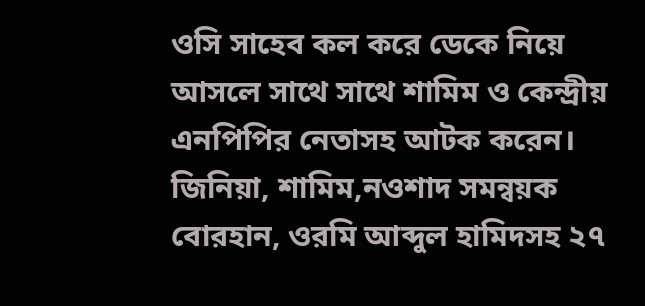ওসি সাহেব কল করে ডেকে নিয়ে আসলে সাথে সাথে শামিম ও কেন্দ্রীয় এনপিপির নেতাসহ আটক করেন।
জিনিয়া, শামিম,নওশাদ সমন্বয়ক
বোরহান, ওরমি আব্দুল হামিদসহ ২৭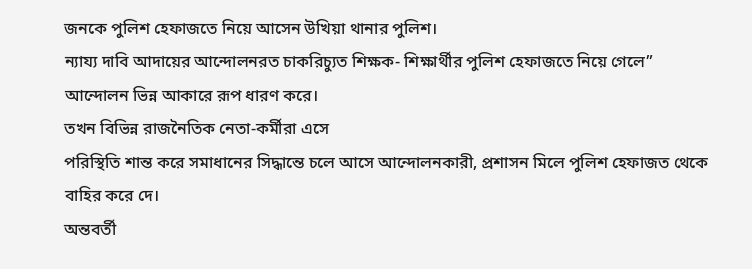জনকে পুলিশ হেফাজতে নিয়ে আসেন উখিয়া থানার পুলিশ।
ন্যায্য দাবি আদায়ের আন্দোলনরত চাকরিচ্যুত শিক্ষক- শিক্ষার্থীর পুলিশ হেফাজতে নিয়ে গেলে”
আন্দোলন ভিন্ন আকারে রূপ ধারণ করে।
তখন বিভিন্ন রাজনৈতিক নেতা-কর্মীরা এসে
পরিস্থিতি শান্ত করে সমাধানের সিদ্ধান্তে চলে আসে আন্দোলনকারী, প্রশাসন মিলে পুলিশ হেফাজত থেকে বাহির করে দে।
অন্তবর্তী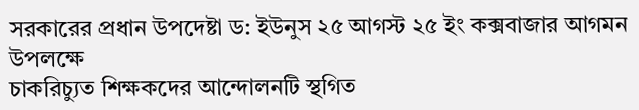সরকারের প্রধান উপদেষ্টা ড: ইউনুস ২৫ আগস্ট ২৫ ইং কক্সবাজার আগমন উপলক্ষে
চাকরিচ্যুত শিক্ষকদের আন্দোলনটি স্থগিত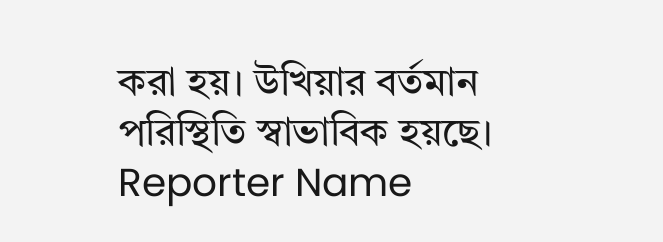করা হয়। উখিয়ার বর্তমান পরিস্থিতি স্বাভাবিক হয়ছে।
Reporter Name